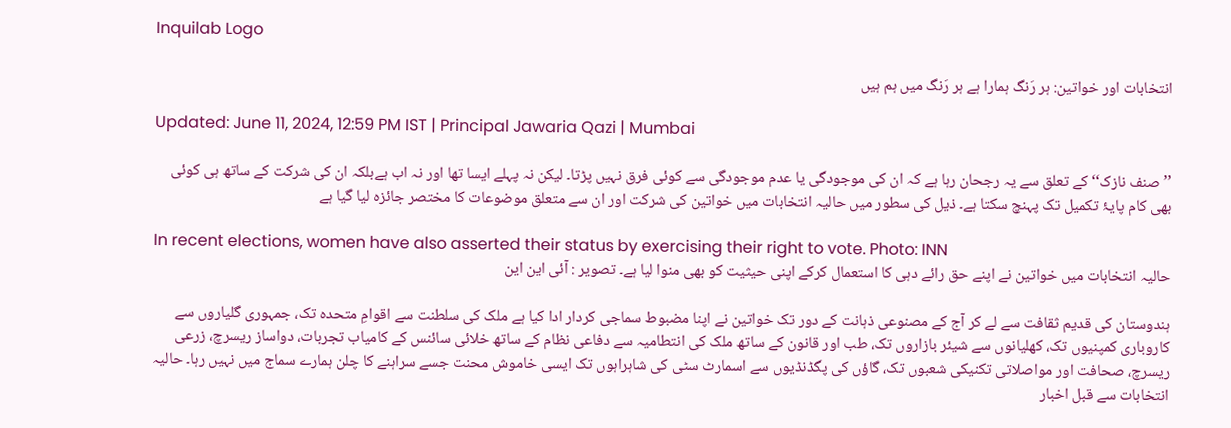Inquilab Logo

انتخابات اور خواتین: ہر رَنگ ہمارا ہے ہر رَنگ میں ہم ہیں

Updated: June 11, 2024, 12:59 PM IST | Principal Jawaria Qazi | Mumbai

’’صنف نازک‘‘ کے تعلق سے یہ رجحان رہا ہے کہ ان کی موجودگی یا عدم موجودگی سے کوئی فرق نہیں پڑتا۔ لیکن نہ پہلے ایسا تھا اور نہ اب ہےبلکہ ان کی شرکت کے ساتھ ہی کوئی بھی کام پایۂ تکمیل تک پہنچ سکتا ہے۔ ذیل کی سطور میں حالیہ انتخابات میں خواتین کی شرکت اور ان سے متعلق موضوعات کا مختصر جائزہ لیا گیا ہے

In recent elections, women have also asserted their status by exercising their right to vote. Photo: INN
حالیہ انتخابات میں خواتین نے اپنے حق رائے دہی کا استعمال کرکے اپنی حیثیت کو بھی منوا لیا ہے۔ تصویر : آئی این این

ہندوستان کی قدیم ثقافت سے لے کر آج کے مصنوعی ذہانت کے دور تک خواتین نے اپنا مضبوط سماجی کردار ادا کیا ہے ملک کی سلطنت سے اقوامِ متحدہ تک، جمہوری گلیاروں سے کاروباری کمپنیوں تک، کھلیانوں سے شیئر بازاروں تک، طب اور قانون کے ساتھ ملک کی انتطامیہ سے دفاعی نظام کے ساتھ خلائی سائنس کے کامیاب تجربات، دواساز ریسرچ، زرعی ریسرچ، صحافت اور مواصلاتی تکنیکی شعبوں تک، گاؤں کی پگڈنڈیوں سے اسمارٹ سٹی کی شاہراہوں تک ایسی خاموش محنت جسے سراہنے کا چلن ہمارے سماج میں نہیں رہا۔ حالیہ انتخابات سے قبل اخبار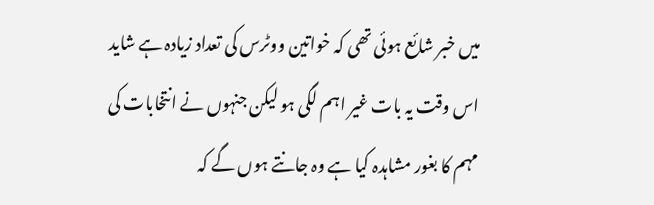میں خبر شائع ہوئی تھی کہ خواتین ووٹرس کی تعداد زیادہ ہے شاید اس وقت یہ بات غیر اہم لگی ہو لیکن جنہوں نے انتخابات کی مہم کا بغور مشاہدہ کیا ہے وہ جانتے ہوں گے کہ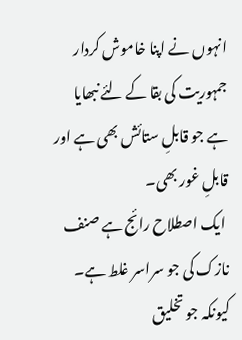انہوں نے اپنا خاموش کردار جمہوریت کی بقا کے لئے نبھایا ہے جو قابلِ ستائش بھی ہے اور قابلِ غور بھی۔
 ایک اصطلاح رائج ہے صنف نازک کی جو سراسر غلط ہے۔ کیونکہ جو تخلیق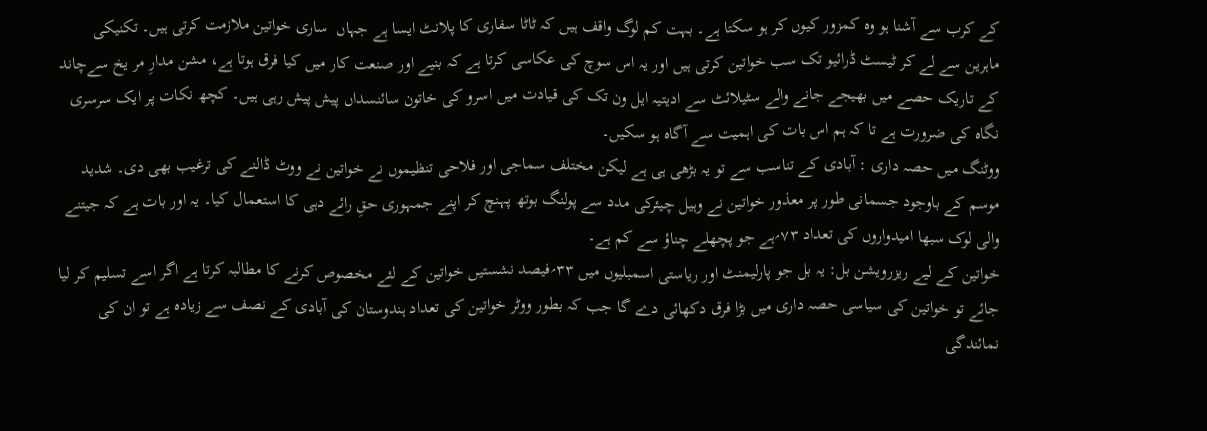کے کرب سے آشنا ہو وہ کمزور کیوں کر ہو سکتا ہے۔ بہت کم لوگ واقف ہیں کہ ٹاٹا سفاری کا پلانٹ ایسا ہے جہاں  ساری خواتین ملازمت کرتی ہیں۔ تکنیکی ماہرین سے لے کر ٹیسٹ ڈرائیو تک سب خواتین کرتی ہیں اور یہ اس سوچ کی عکاسی کرتا ہے کہ بنیے اور صنعت کار میں کیا فرق ہوتا ہے، مشن مدارِ مر یخ سےچاند کے تاریک حصے میں بھیجے جانے والے سٹیلائٹ سے ادیتیہ ایل ون تک کی قیادت میں اسرو کی خاتون سائنسداں پیش پیش رہی ہیں۔ کچھ نکات پر ایک سرسری نگاہ کی ضرورت ہے تا کہ ہم اس بات کی اہمیت سے آگاہ ہو سکیں۔
ووٹنگ میں حصہ داری : آبادی کے تناسب سے تو یہ بڑھی ہی ہے لیکن مختلف سماجی اور فلاحی تنظیموں نے خواتین نے ووٹ ڈالنے کی ترغیب بھی دی۔ شدید موسم کے باوجود جسمانی طور پر معذور خواتین نے وہیل چیئرکی مدد سے پولنگ بوتھ پہنچ کر اپنے جمہوری حقِ رائے دہی کا استعمال کیا۔ یہ اور بات ہے کہ جیتنے والی لوک سبھا امیدواروں کی تعداد ۷۳؍ہے جو پچھلے چناؤ سے کم ہے۔
خواتین کے لیے ریزرویشن بل: یہ بل جو پارلیمنٹ اور ریاستی اسمبلیوں میں ۳۳؍فیصد نشستیں خواتین کے لئے مخصوص کرنے کا مطالبہ کرتا ہے اگر اسے تسلیم کر لیا جائے تو خواتین کی سیاسی حصہ داری میں بڑا فرق دکھائی دے گا جب کہ بطور ووٹر خواتین کی تعداد ہندوستان کی آبادی کے نصف سے زیادہ ہے تو ان کی نمائندگی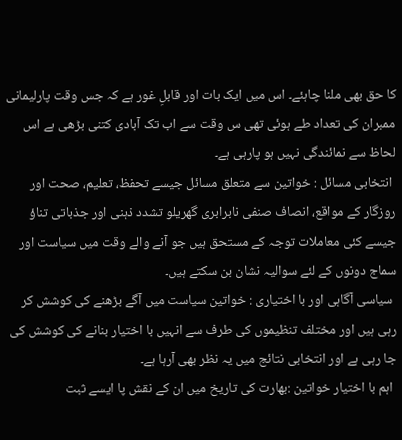کا حق بھی ملنا چاہئے۔ اس میں ایک بات اور قابلِ غور ہے کہ جس وقت پارلیمانی ممبران کی تعداد طے ہوئی تھی س وقت سے اب تک آبادی کتنی بڑھی ہے اس لحاظ سے نمائندگی نہیں ہو پارہی ہے۔
 انتخابی مسائل : خواتین سے متعلق مسائل جیسے تحفظ، تعلیم، صحت اور روزگار کے مواقع، انصاف صنفی نابرابری گھریلو تشدد ذہنی اور جذباتی تناؤ جیسے کئی معاملات توجہ کے مستحق ہیں جو آنے والے وقت میں سیاست اور سماج دونوں کے لئے سوالیہ نشان بن سکتے ہیں۔
 سیاسی آگاہی اور با اختیاری : خواتین سیاست میں آگے بڑھنے کی کوشش کر رہی ہیں اور مختلف تنظیموں کی طرف سے انہیں با اختیار بنانے کی کوشش کی جا رہی ہے اور انتخابی نتائج میں یہ نظر بھی آرہا ہے۔
 اہم با اختیار خواتین :بھارت کی تاریخ میں ان کے نقش پا ایسے ثبت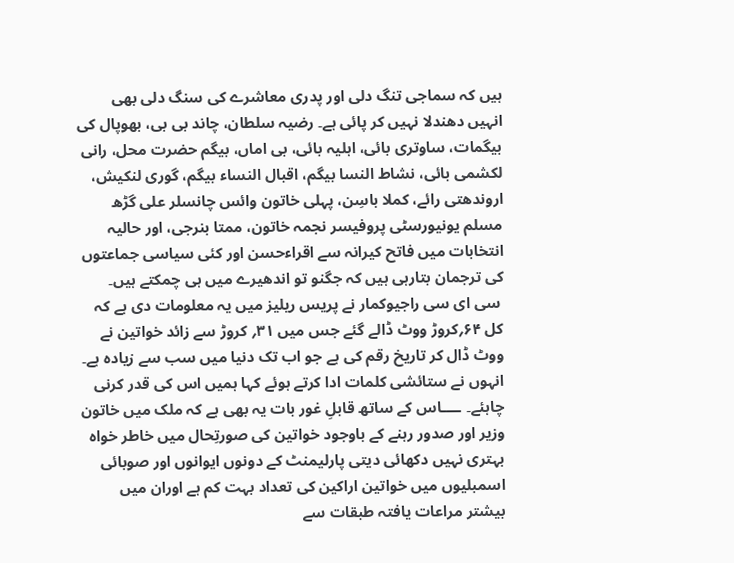ہیں کہ سماجی تنگ دلی اور پدری معاشرے کی سنگ دلی بھی انہیں دھندلا نہیں کر پائی ہے۔ رضیہ سلطان، چاند بی بی، بھوپال کی بیگمات، ساوتری بائی، اہلیہ بائی، بی اماں، بیگم حضرت محل، رانی لکشمی بائی، نشاط النسا بیگم، اقبال النساء بیگم، گوری لنکیش، اروندھتی رائے، کملا باسِن، پہلی خاتون وائس چانسلر علی گڑھ مسلم یونیورسٹی پروفیسر نجمہ خاتون، ممتا بنرجی، اور حالیہ انتخابات میں فاتح کیرانہ سے اقراءحسن اور کئی سیاسی جماعتوں کی ترجمان بتارہی ہیں کہ جگنو تو اندھیرے میں ہی چمکتے ہیں۔
 سی ای سی راجیوکمار نے پریس ریلیز میں یہ معلومات دی ہے کہ کل ۶۴؍کروڑ ووٹ ڈالے گئے جس میں ۳۱؍ کروڑ سے زائد خواتین نے ووٹ ڈال کر تاریخ رقم کی ہے جو اب تک دنیا میں سب سے زیادہ ہے۔ انہوں نے ستائشی کلمات ادا کرتے ہوئے کہا ہمیں اس کی قدر کرنی چاہئے۔ ــــاس کے ساتھ قابلِ غور بات یہ بھی ہے کہ ملک میں خاتون وزیر اور صدور رہنے کے باوجود خواتین کی صورتِحال میں خاطر خواہ بہتری نہیں دکھائی دیتی پارلیمنٹ کے دونوں ایوانوں اور صوبائی اسمبلیوں میں خواتین اراکین کی تعداد بہت کم ہے اوران میں بیشتر مراعات یافتہ طبقات سے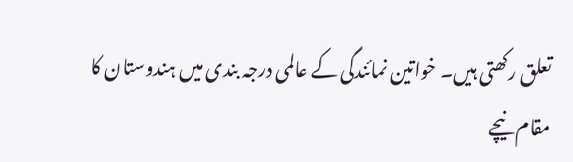تعلق رکھتی ہیں۔ خواتین نمائندگی کے عالمی درجہ بندی میں ہندوستان کا مقام نیچے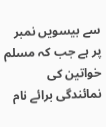سے بیسویں نمبر پر ہے جب کہ مسلم خواتین کی نمائندگی برائے نام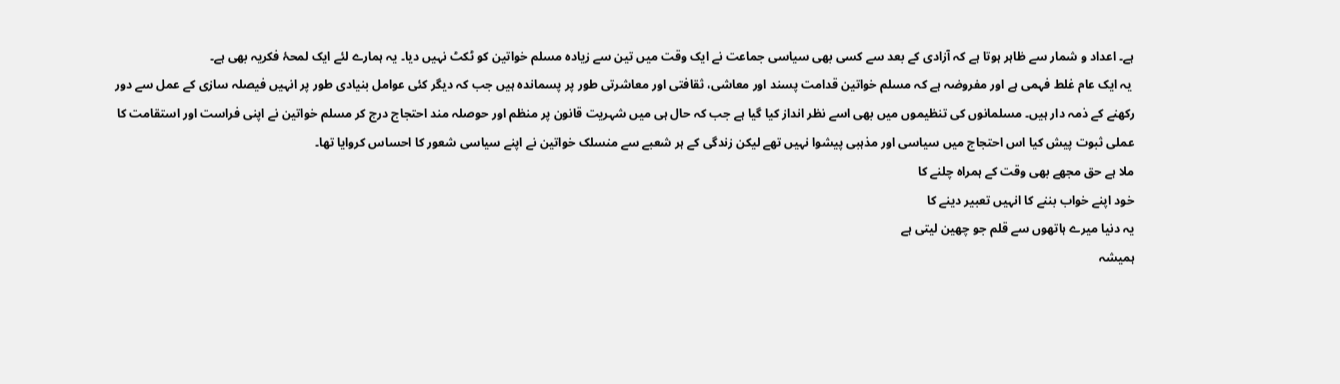ہے۔ اعداد و شمار سے ظاہر ہوتا ہے کہ آزادی کے بعد سے کسی بھی سیاسی جماعت نے ایک وقت میں تین سے زیادہ مسلم خواتین کو ٹکٹ نہیں دیا۔ یہ ہمارے لئے ایک لمحۂ فکریہ بھی ہے۔
 یہ ایک عام غلط فہمی ہے اور مفروضہ ہے کہ مسلم خواتین قدامت پسند اور معاشی، ثقافتی اور معاشرتی طور پر پسماندہ ہیں جب کہ دیگر کئی عوامل بنیادی طور پر انہیں فیصلہ سازی کے عمل سے دور رکھنے کے ذمہ دار ہیں۔ مسلمانوں کی تنظیموں میں بھی اسے نظر انداز کیا گیا ہے جب کہ حال ہی میں شہریت قانون پر منظم اور حوصلہ مند احتجاج درج کر مسلم خواتین نے اپنی فراست اور استقامت کا عملی ثبوت پیش کیا اس احتجاج میں سیاسی اور مذہبی پیشوا نہیں تھے لیکن زندگی کے ہر شعبے سے منسلک خواتین نے اپنے سیاسی شعور کا احساس کروایا تھا۔
ملا ہے حق مجھے بھی وقت کے ہمراہ چلنے کا
خود اپنے خواب بننے کا انہیں تعبیر دینے کا
یہ دنیا میرے ہاتھوں سے قلم جو چھین لیتی ہے
ہمیشہ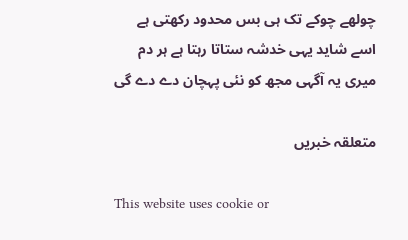چولھے چوکے تک ہی بس محدود رکھتی ہے
اسے شاید یہی خدشہ ستاتا رہتا ہے ہر دم
میری یہ آگہی مجھ کو نئی پہچان دے دے گی

متعلقہ خبریں

This website uses cookie or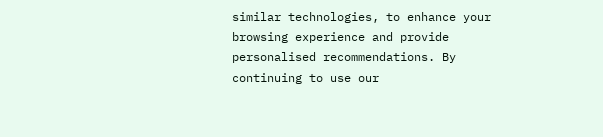similar technologies, to enhance your browsing experience and provide personalised recommendations. By continuing to use our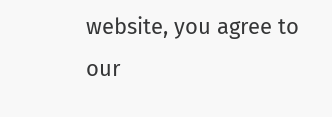website, you agree to our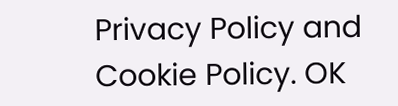Privacy Policy and Cookie Policy. OK